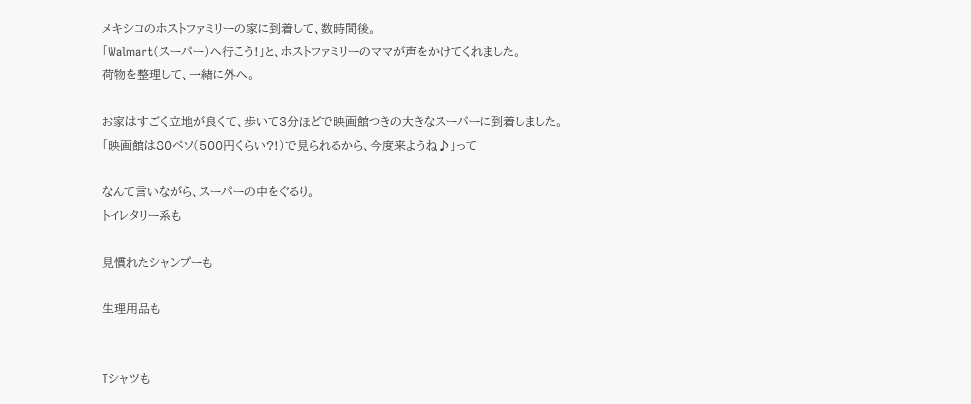メキシコのホストファミリーの家に到着して、数時間後。
「Walmart(スーパー)へ行こう!」と、ホストファミリーのママが声をかけてくれました。
荷物を整理して、一緒に外へ。

お家はすごく立地が良くて、歩いて3分ほどで映画館つきの大きなスーパーに到着しました。
「映画館は80ペソ(500円くらい?!)で見られるから、今度来ようね♪」って

なんて言いながら、スーパーの中をぐるり。
トイレタリー系も

見慣れたシャンプーも

生理用品も


Tシャツも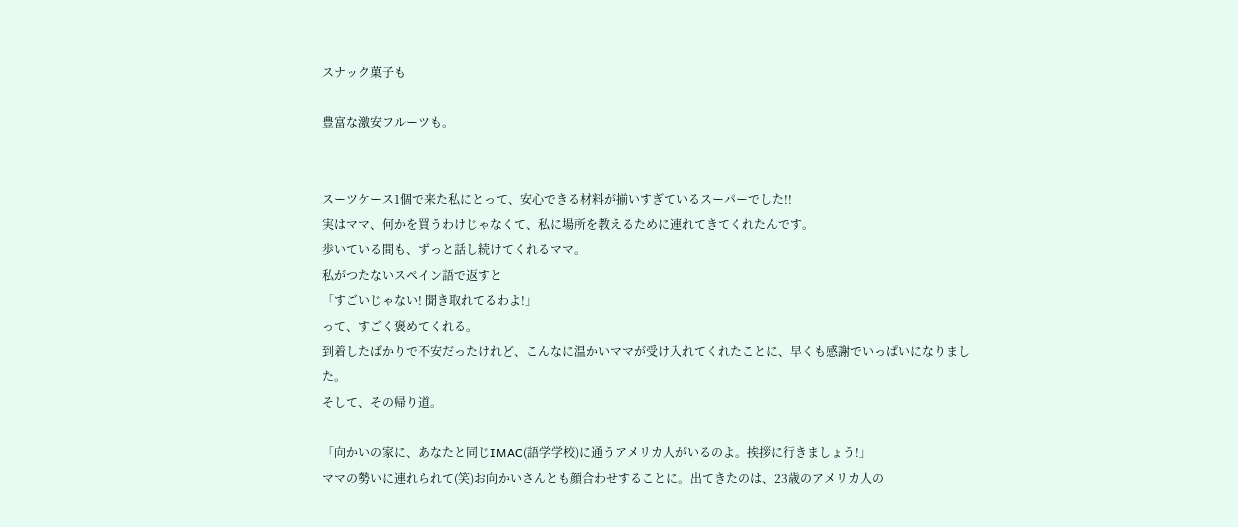スナック菓子も

豊富な激安フルーツも。


スーツケース1個で来た私にとって、安心できる材料が揃いすぎているスーパーでした!!
実はママ、何かを買うわけじゃなくて、私に場所を教えるために連れてきてくれたんです。
歩いている間も、ずっと話し続けてくれるママ。
私がつたないスペイン語で返すと
「すごいじゃない! 聞き取れてるわよ!」
って、すごく褒めてくれる。
到着したばかりで不安だったけれど、こんなに温かいママが受け入れてくれたことに、早くも感謝でいっぱいになりました。
そして、その帰り道。

「向かいの家に、あなたと同じIMAC(語学学校)に通うアメリカ人がいるのよ。挨拶に行きましょう!」
ママの勢いに連れられて(笑)お向かいさんとも顔合わせすることに。出てきたのは、23歳のアメリカ人の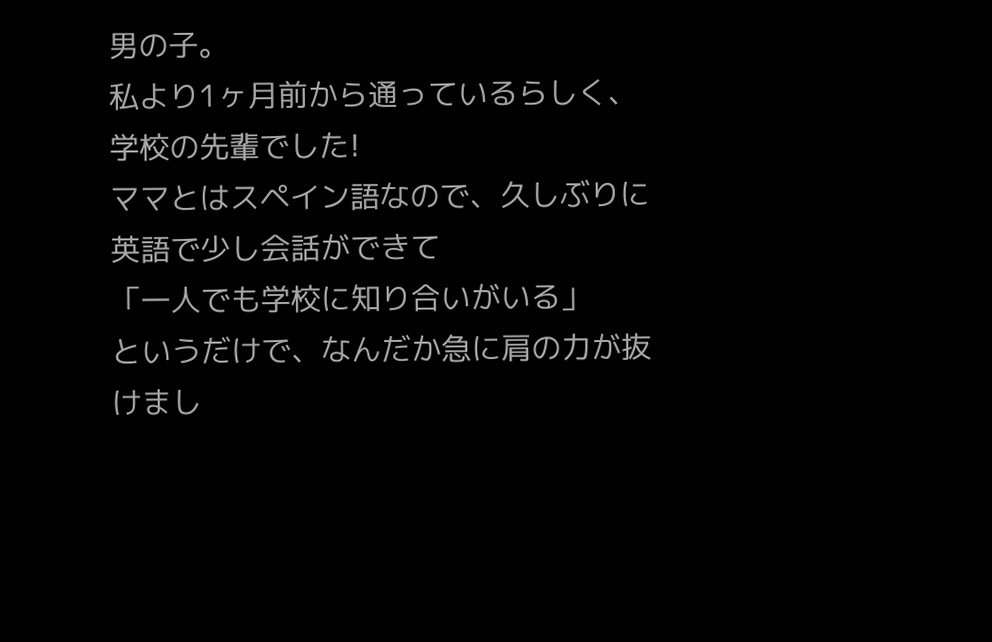男の子。
私より1ヶ月前から通っているらしく、学校の先輩でした!
ママとはスペイン語なので、久しぶりに英語で少し会話ができて
「一人でも学校に知り合いがいる」
というだけで、なんだか急に肩の力が抜けまし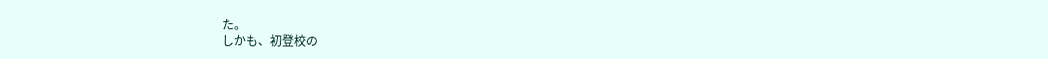た。
しかも、初登校の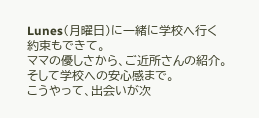Lunes(月曜日)に一緒に学校へ行く約束もできて。
ママの優しさから、ご近所さんの紹介。そして学校への安心感まで。
こうやって、出会いが次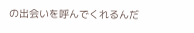の出会いを呼んでくれるんだ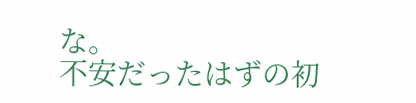な。
不安だったはずの初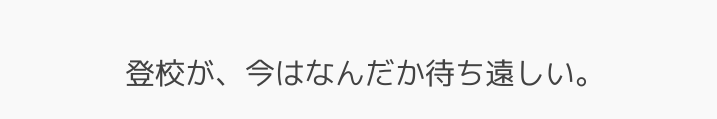登校が、今はなんだか待ち遠しい。